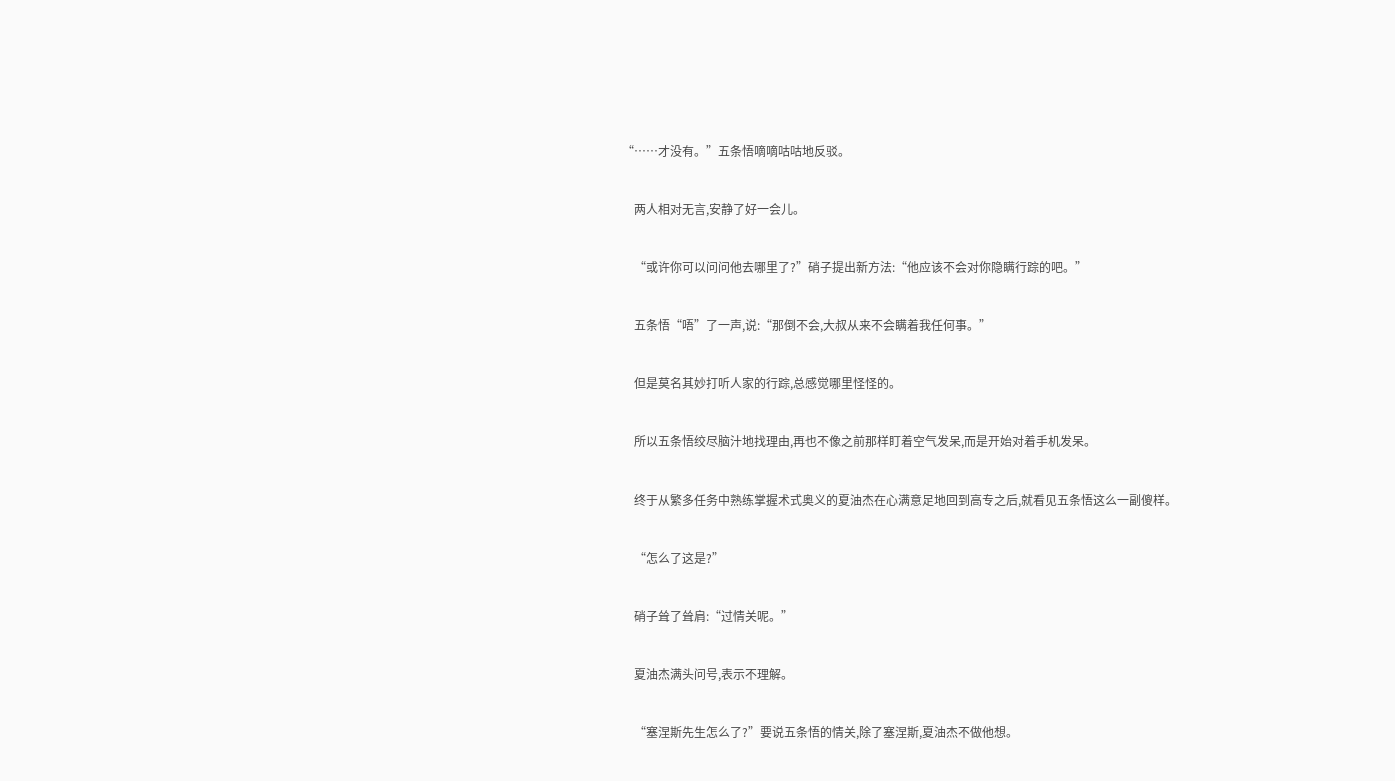“……才没有。”五条悟嘀嘀咕咕地反驳。


    两人相对无言,安静了好一会儿。


    “或许你可以问问他去哪里了?”硝子提出新方法:“他应该不会对你隐瞒行踪的吧。”


    五条悟“唔”了一声,说:“那倒不会,大叔从来不会瞒着我任何事。”


    但是莫名其妙打听人家的行踪,总感觉哪里怪怪的。


    所以五条悟绞尽脑汁地找理由,再也不像之前那样盯着空气发呆,而是开始对着手机发呆。


    终于从繁多任务中熟练掌握术式奥义的夏油杰在心满意足地回到高专之后,就看见五条悟这么一副傻样。


    “怎么了这是?”


    硝子耸了耸肩:“过情关呢。”


    夏油杰满头问号,表示不理解。


    “塞涅斯先生怎么了?”要说五条悟的情关,除了塞涅斯,夏油杰不做他想。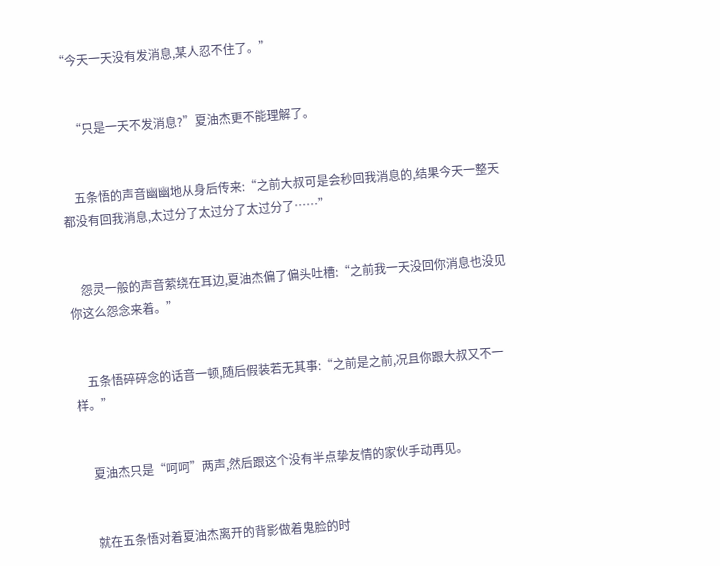“今天一天没有发消息,某人忍不住了。”


    “只是一天不发消息?”夏油杰更不能理解了。


    五条悟的声音幽幽地从身后传来:“之前大叔可是会秒回我消息的,结果今天一整天都没有回我消息,太过分了太过分了太过分了……”


    怨灵一般的声音萦绕在耳边,夏油杰偏了偏头吐槽:“之前我一天没回你消息也没见你这么怨念来着。”


    五条悟碎碎念的话音一顿,随后假装若无其事:“之前是之前,况且你跟大叔又不一样。”


    夏油杰只是“呵呵”两声,然后跟这个没有半点挚友情的家伙手动再见。


    就在五条悟对着夏油杰离开的背影做着鬼脸的时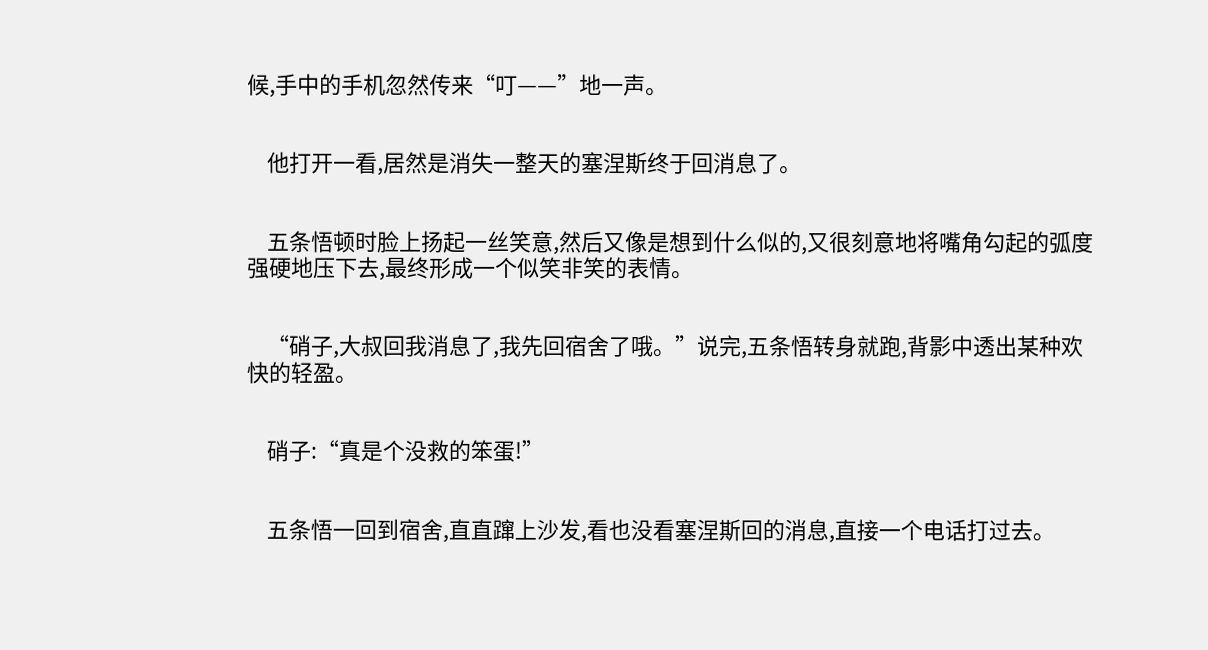候,手中的手机忽然传来“叮——”地一声。


    他打开一看,居然是消失一整天的塞涅斯终于回消息了。


    五条悟顿时脸上扬起一丝笑意,然后又像是想到什么似的,又很刻意地将嘴角勾起的弧度强硬地压下去,最终形成一个似笑非笑的表情。


    “硝子,大叔回我消息了,我先回宿舍了哦。”说完,五条悟转身就跑,背影中透出某种欢快的轻盈。


    硝子:“真是个没救的笨蛋!”


    五条悟一回到宿舍,直直蹿上沙发,看也没看塞涅斯回的消息,直接一个电话打过去。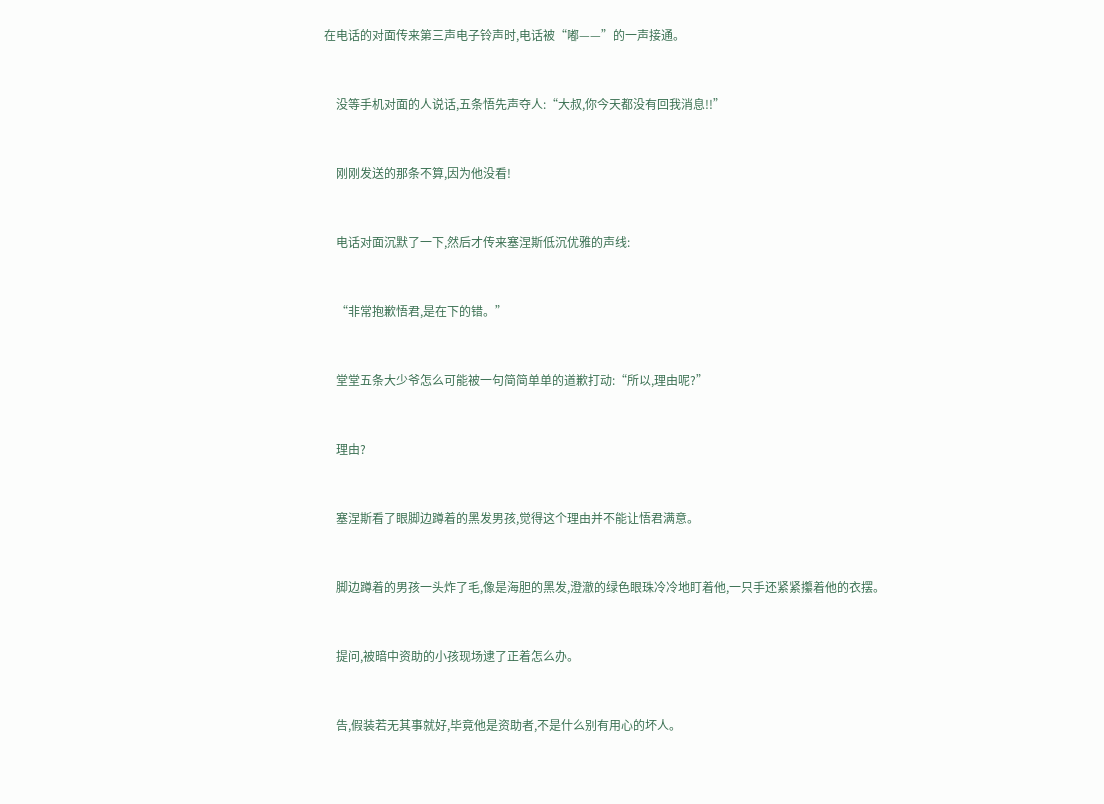在电话的对面传来第三声电子铃声时,电话被“嘟——”的一声接通。


    没等手机对面的人说话,五条悟先声夺人:“大叔,你今天都没有回我消息!!”


    刚刚发送的那条不算,因为他没看!


    电话对面沉默了一下,然后才传来塞涅斯低沉优雅的声线:


    “非常抱歉悟君,是在下的错。”


    堂堂五条大少爷怎么可能被一句简简单单的道歉打动:“所以,理由呢?”


    理由?


    塞涅斯看了眼脚边蹲着的黑发男孩,觉得这个理由并不能让悟君满意。


    脚边蹲着的男孩一头炸了毛,像是海胆的黑发,澄澈的绿色眼珠冷冷地盯着他,一只手还紧紧攥着他的衣摆。


    提问,被暗中资助的小孩现场逮了正着怎么办。


    告,假装若无其事就好,毕竟他是资助者,不是什么别有用心的坏人。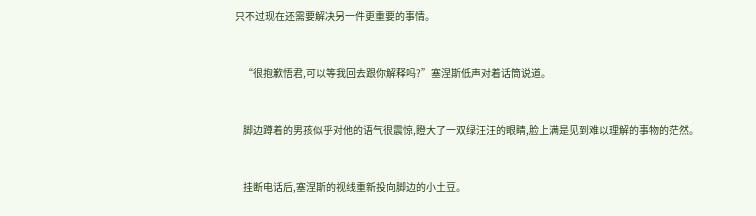只不过现在还需要解决另一件更重要的事情。


    “很抱歉悟君,可以等我回去跟你解释吗?”塞涅斯低声对着话筒说道。


    脚边蹲着的男孩似乎对他的语气很震惊,瞪大了一双绿汪汪的眼睛,脸上满是见到难以理解的事物的茫然。


    挂断电话后,塞涅斯的视线重新投向脚边的小土豆。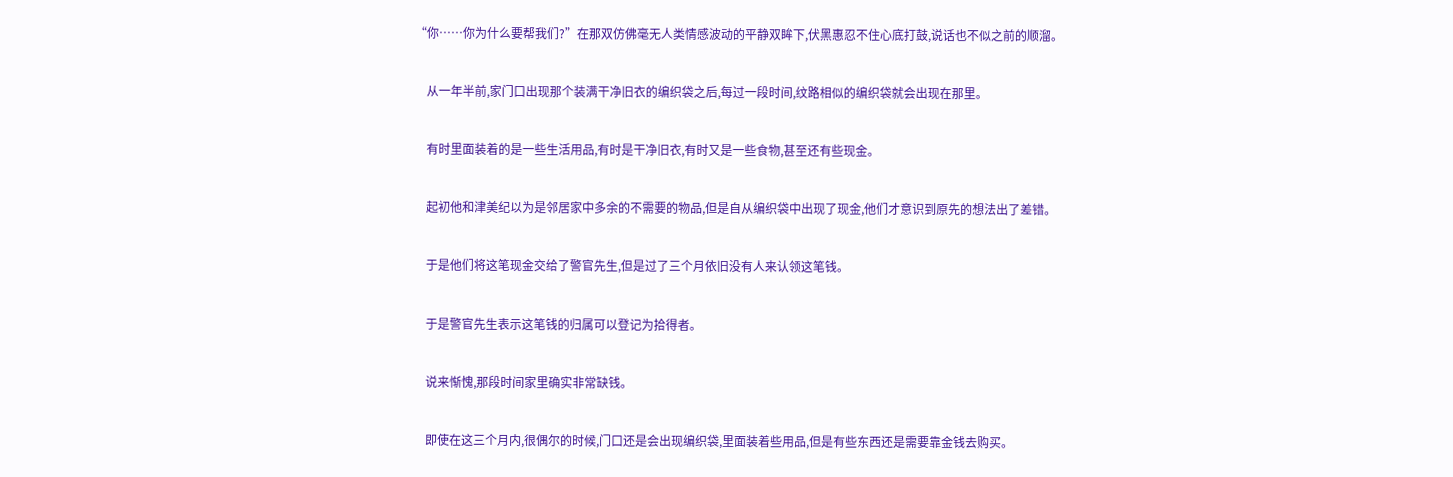“你……你为什么要帮我们?”在那双仿佛毫无人类情感波动的平静双眸下,伏黑惠忍不住心底打鼓,说话也不似之前的顺溜。


    从一年半前,家门口出现那个装满干净旧衣的编织袋之后,每过一段时间,纹路相似的编织袋就会出现在那里。


    有时里面装着的是一些生活用品,有时是干净旧衣,有时又是一些食物,甚至还有些现金。


    起初他和津美纪以为是邻居家中多余的不需要的物品,但是自从编织袋中出现了现金,他们才意识到原先的想法出了差错。


    于是他们将这笔现金交给了警官先生,但是过了三个月依旧没有人来认领这笔钱。


    于是警官先生表示这笔钱的归属可以登记为拾得者。


    说来惭愧,那段时间家里确实非常缺钱。


    即使在这三个月内,很偶尔的时候,门口还是会出现编织袋,里面装着些用品,但是有些东西还是需要靠金钱去购买。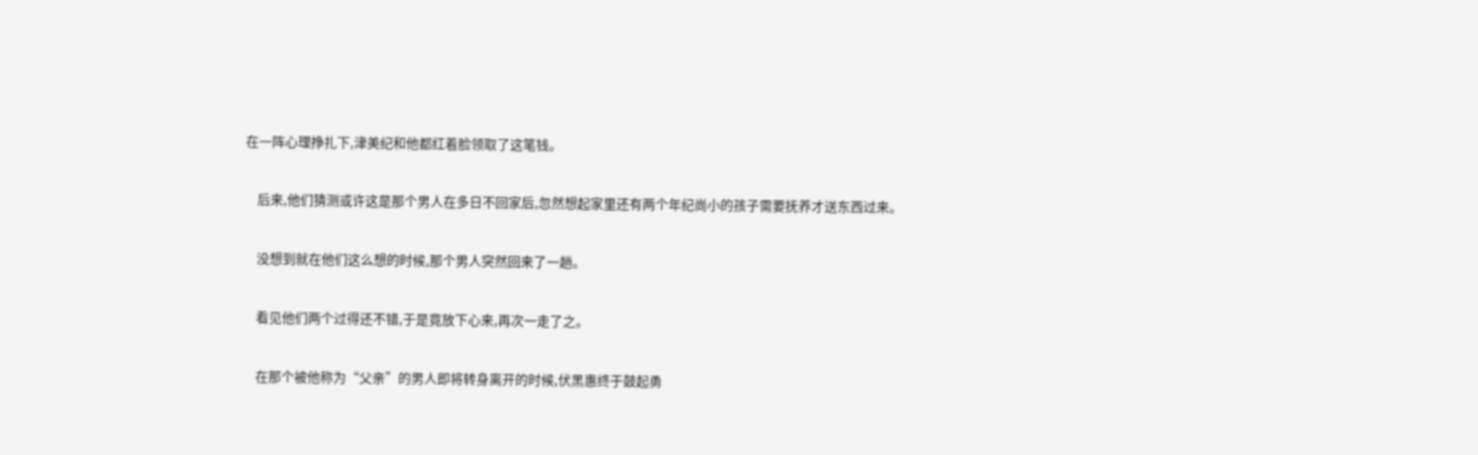在一阵心理挣扎下,津美纪和他都红着脸领取了这笔钱。


    后来,他们猜测或许这是那个男人在多日不回家后,忽然想起家里还有两个年纪尚小的孩子需要抚养才送东西过来。


    没想到就在他们这么想的时候,那个男人突然回来了一趟。


    看见他们两个过得还不错,于是竟放下心来,再次一走了之。


    在那个被他称为“父亲”的男人即将转身离开的时候,伏黑惠终于鼓起勇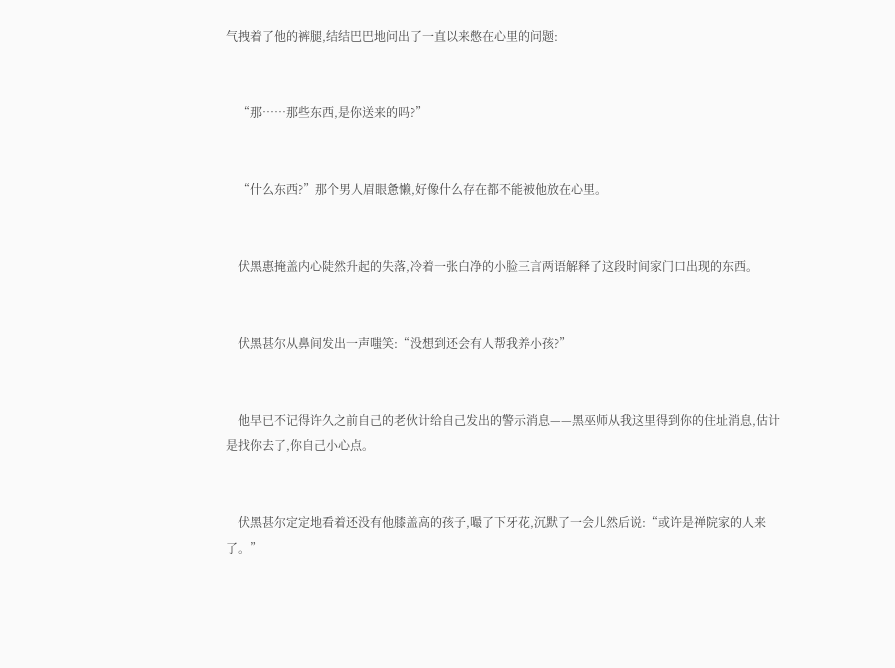气拽着了他的裤腿,结结巴巴地问出了一直以来憋在心里的问题:


    “那……那些东西,是你送来的吗?”


    “什么东西?”那个男人眉眼惫懒,好像什么存在都不能被他放在心里。


    伏黑惠掩盖内心陡然升起的失落,冷着一张白净的小脸三言两语解释了这段时间家门口出现的东西。


    伏黑甚尔从鼻间发出一声嗤笑:“没想到还会有人帮我养小孩?”


    他早已不记得许久之前自己的老伙计给自己发出的警示消息——黑巫师从我这里得到你的住址消息,估计是找你去了,你自己小心点。


    伏黑甚尔定定地看着还没有他膝盖高的孩子,嘬了下牙花,沉默了一会儿然后说:“或许是禅院家的人来了。”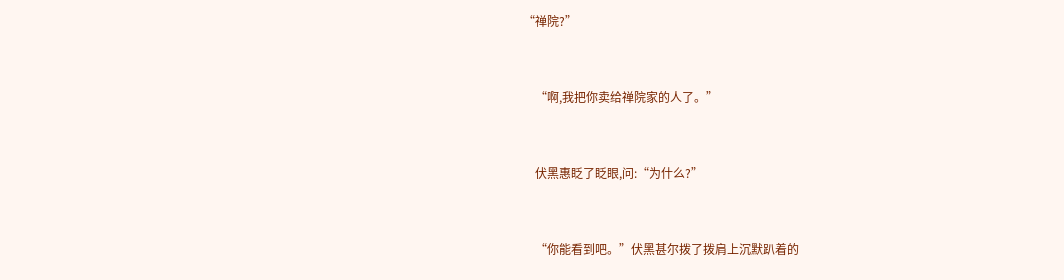“禅院?”


    “啊,我把你卖给禅院家的人了。”


    伏黑惠眨了眨眼,问:“为什么?”


    “你能看到吧。”伏黑甚尔拨了拨肩上沉默趴着的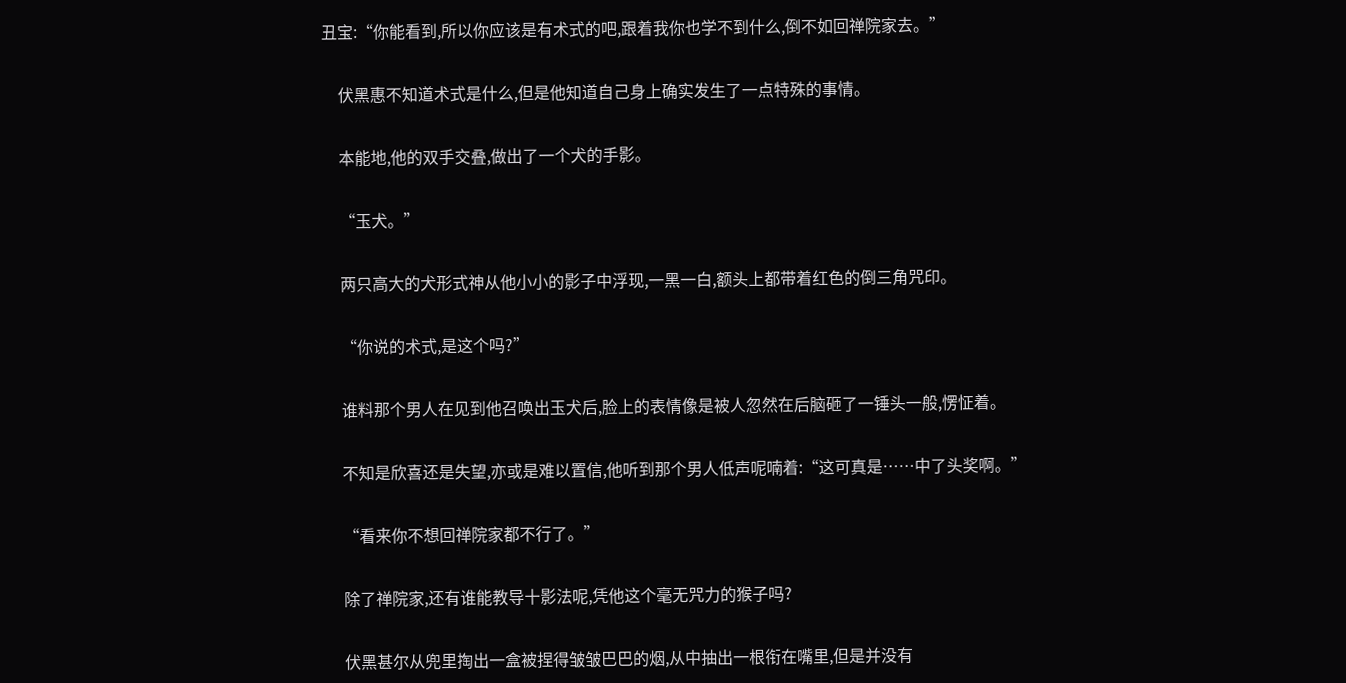丑宝:“你能看到,所以你应该是有术式的吧,跟着我你也学不到什么,倒不如回禅院家去。”


    伏黑惠不知道术式是什么,但是他知道自己身上确实发生了一点特殊的事情。


    本能地,他的双手交叠,做出了一个犬的手影。


    “玉犬。”


    两只高大的犬形式神从他小小的影子中浮现,一黑一白,额头上都带着红色的倒三角咒印。


    “你说的术式,是这个吗?”


    谁料那个男人在见到他召唤出玉犬后,脸上的表情像是被人忽然在后脑砸了一锤头一般,愣怔着。


    不知是欣喜还是失望,亦或是难以置信,他听到那个男人低声呢喃着:“这可真是……中了头奖啊。”


    “看来你不想回禅院家都不行了。”


    除了禅院家,还有谁能教导十影法呢,凭他这个毫无咒力的猴子吗?


    伏黑甚尔从兜里掏出一盒被捏得皱皱巴巴的烟,从中抽出一根衔在嘴里,但是并没有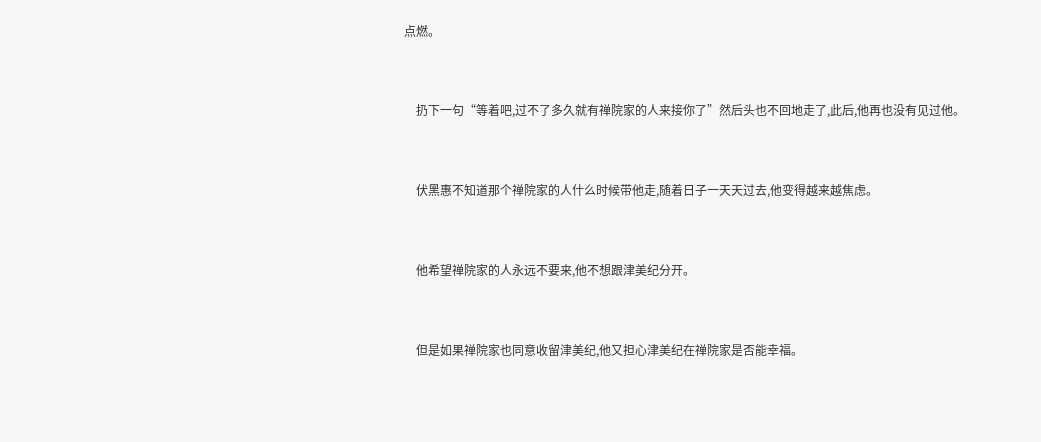点燃。


    扔下一句“等着吧,过不了多久就有禅院家的人来接你了”然后头也不回地走了,此后,他再也没有见过他。


    伏黑惠不知道那个禅院家的人什么时候带他走,随着日子一天天过去,他变得越来越焦虑。


    他希望禅院家的人永远不要来,他不想跟津美纪分开。


    但是如果禅院家也同意收留津美纪,他又担心津美纪在禅院家是否能幸福。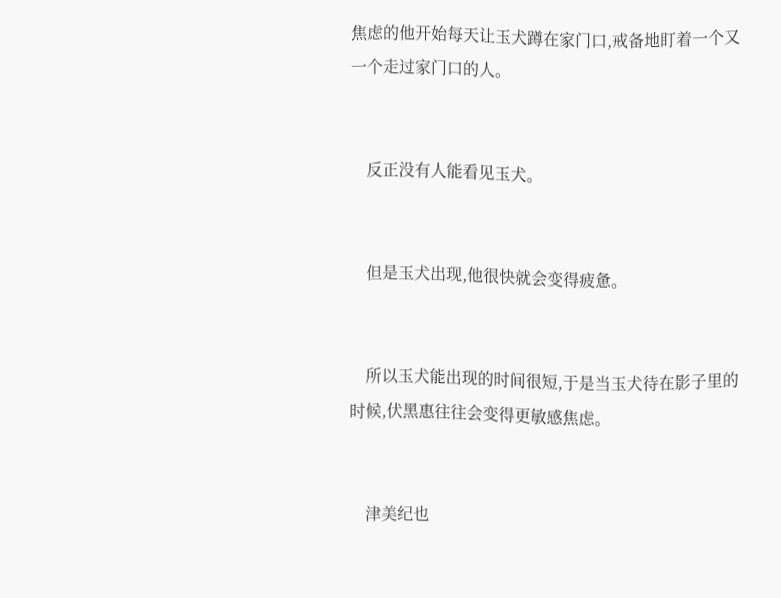焦虑的他开始每天让玉犬蹲在家门口,戒备地盯着一个又一个走过家门口的人。


    反正没有人能看见玉犬。


    但是玉犬出现,他很快就会变得疲惫。


    所以玉犬能出现的时间很短,于是当玉犬待在影子里的时候,伏黑惠往往会变得更敏感焦虑。


    津美纪也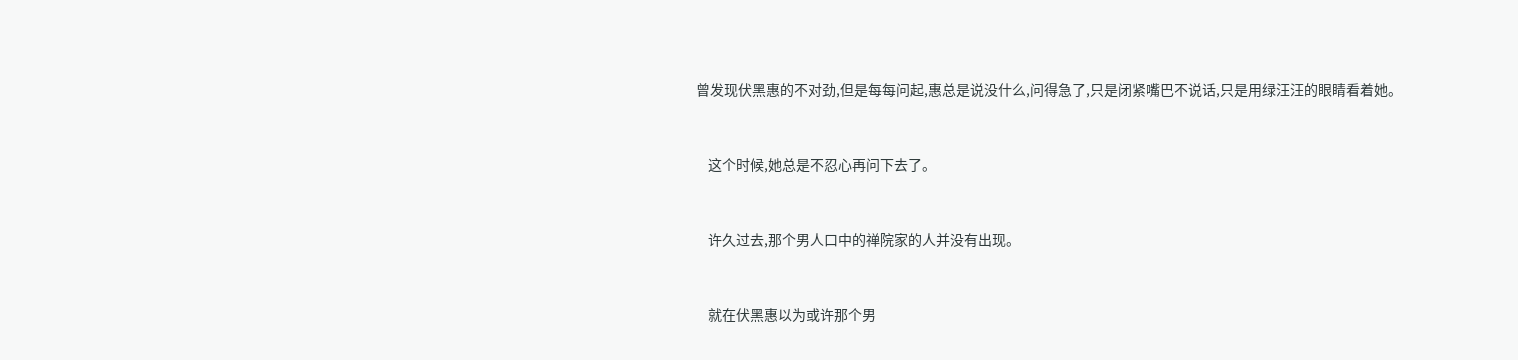曾发现伏黑惠的不对劲,但是每每问起,惠总是说没什么,问得急了,只是闭紧嘴巴不说话,只是用绿汪汪的眼睛看着她。


    这个时候,她总是不忍心再问下去了。


    许久过去,那个男人口中的禅院家的人并没有出现。


    就在伏黑惠以为或许那个男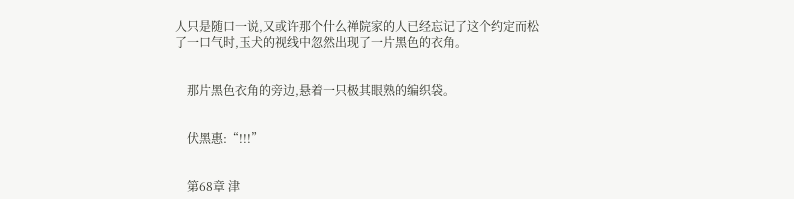人只是随口一说,又或许那个什么禅院家的人已经忘记了这个约定而松了一口气时,玉犬的视线中忽然出现了一片黑色的衣角。


    那片黑色衣角的旁边,悬着一只极其眼熟的编织袋。


    伏黑惠:“!!!”


    第68章 津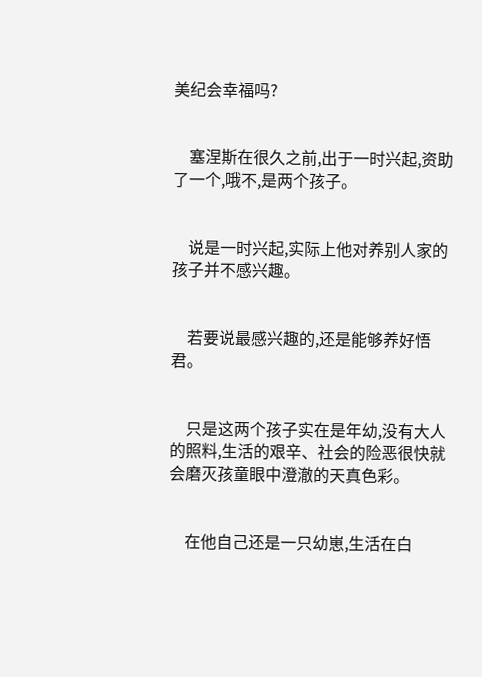美纪会幸福吗?


    塞涅斯在很久之前,出于一时兴起,资助了一个,哦不,是两个孩子。


    说是一时兴起,实际上他对养别人家的孩子并不感兴趣。


    若要说最感兴趣的,还是能够养好悟君。


    只是这两个孩子实在是年幼,没有大人的照料,生活的艰辛、社会的险恶很快就会磨灭孩童眼中澄澈的天真色彩。


    在他自己还是一只幼崽,生活在白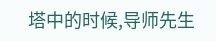塔中的时候,导师先生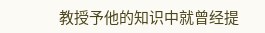教授予他的知识中就曾经提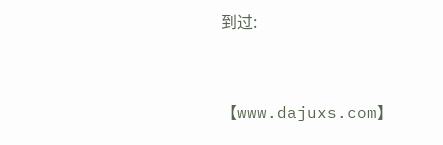到过:


【www.dajuxs.com】